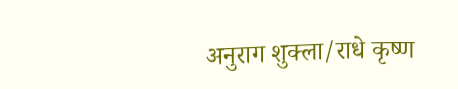अनुराग शुक्ला/राधे कृष्ण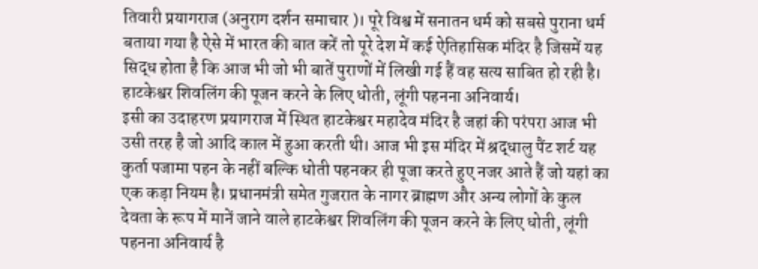तिवारी प्रयागराज (अनुराग दर्शन समाचार )। पूरे विश्व में सनातन धर्म को सबसे पुराना धर्म बताया गया है ऐसे में भारत की बात करें तो पूरे देश में कई ऐतिहासिक मंदिर है जिसमें यह सिद्ध होता है कि आज भी जो भी बातें पुराणों में लिखी गई हैं वह सत्य साबित हो रही है।
हाटकेश्वर शिवलिंग की पूजन करने के लिए धोती, लूंगी पहनना अनिवार्य।
इसी का उदाहरण प्रयागराज में स्थित हाटकेश्वर महादेव मंदिर है जहां की परंपरा आज भी उसी तरह है जो आदि काल में हुआ करती थी। आज भी इस मंदिर में श्रद्धालु पैंट शर्ट यह कुर्ता पजामा पहन के नहीं बल्कि धोती पहनकर ही पूजा करते हुए नजर आते हैं जो यहां का एक कड़ा नियम है। प्रधानमंत्री समेत गुजरात के नागर ब्राह्मण और अन्य लोगों के कुल देवता के रूप में मानें जाने वाले हाटकेश्वर शिवलिंग की पूजन करने के लिए धोती, लूंगी पहनना अनिवार्य है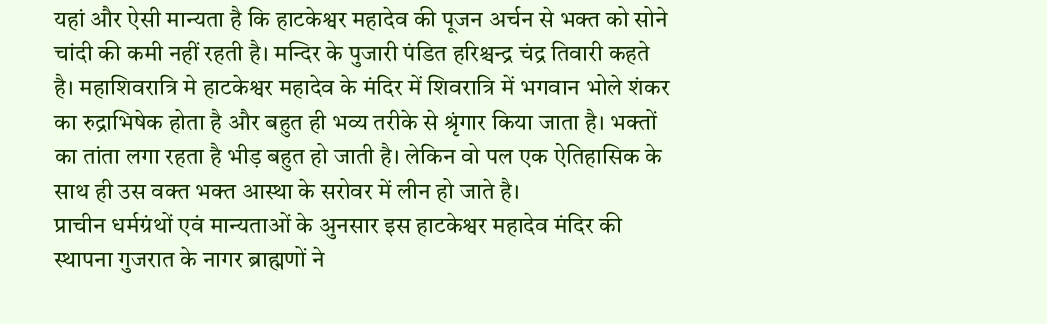यहां और ऐसी मान्यता है कि हाटकेश्वर महादेव की पूजन अर्चन से भक्त को सोने चांदी की कमी नहीं रहती है। मन्दिर के पुजारी पंडित हरिश्चन्द्र चंद्र तिवारी कहते है। महाशिवरात्रि मे हाटकेश्वर महादेव के मंदिर में शिवरात्रि में भगवान भोले शंकर का रुद्राभिषेक होता है और बहुत ही भव्य तरीके से श्रृंगार किया जाता है। भक्तों का तांता लगा रहता है भीड़ बहुत हो जाती है। लेकिन वो पल एक ऐतिहासिक के साथ ही उस वक्त भक्त आस्था के सरोवर में लीन हो जाते है।
प्राचीन धर्मग्रंथों एवं मान्यताओं के अुनसार इस हाटकेश्वर महादेव मंदिर की स्थापना गुजरात के नागर ब्राह्मणों ने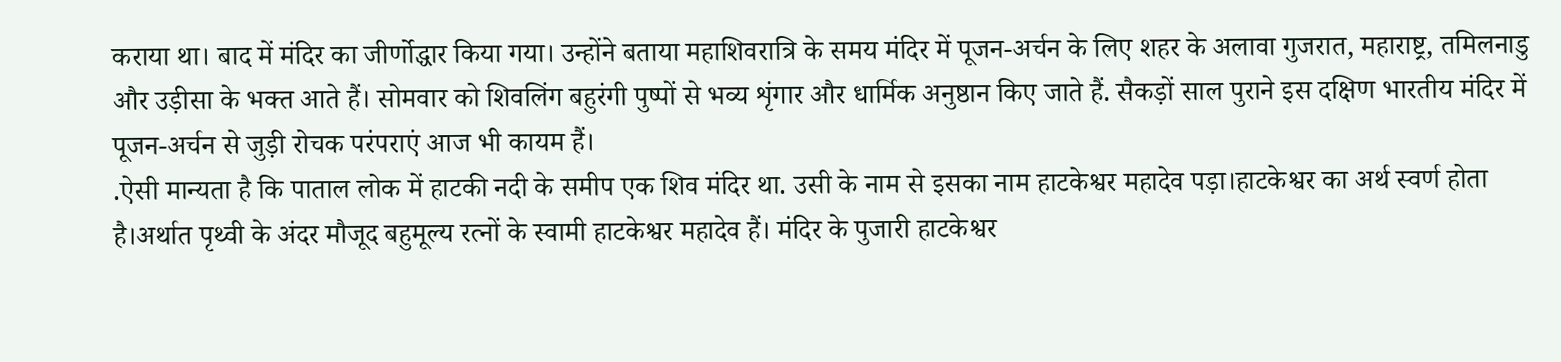कराया था। बाद में मंदिर का जीर्णोद्धार किया गया। उन्होंने बताया महाशिवरात्रि के समय मंदिर में पूजन-अर्चन के लिए शहर के अलावा गुजरात, महाराष्ट्र, तमिलनाडु और उड़ीसा के भक्त आते हैं। सोमवार को शिवलिंग बहुरंगी पुष्पों से भव्य शृंगार और धार्मिक अनुष्ठान किए जाते हैं. सैकड़ों साल पुराने इस दक्षिण भारतीय मंदिर में पूजन-अर्चन से जुड़ी रोचक परंपराएं आज भी कायम हैं।
.ऐसी मान्यता है कि पाताल लोक में हाटकी नदी के समीप एक शिव मंदिर था. उसी के नाम से इसका नाम हाटकेश्वर महादेव पड़ा।हाटकेश्वर का अर्थ स्वर्ण होता है।अर्थात पृथ्वी के अंदर मौजूद बहुमूल्य रत्नों के स्वामी हाटकेश्वर महादेव हैं। मंदिर के पुजारी हाटकेश्वर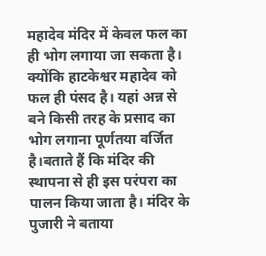महादेव मंदिर में केवल फल का ही भोग लगाया जा सकता है। क्योंकि हाटकेश्वर महादेव को फल ही पंसद है। यहां अन्न से बने किसी तरह के प्रसाद का भोग लगाना पूर्णतया वर्जित है।बताते हैं कि मंदिर की स्थापना से ही इस परंपरा का पालन किया जाता है। मंदिर के पुजारी ने बताया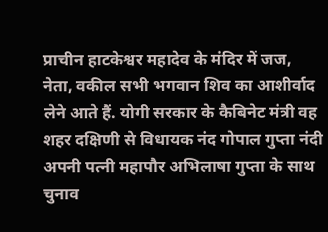प्राचीन हाटकेश्वर महादेव के मंदिर में जज, नेता, वकील सभी भगवान शिव का आशीर्वाद लेने आते हैं. योगी सरकार के कैबिनेट मंत्री वह शहर दक्षिणी से विधायक नंद गोपाल गुप्ता नंदी अपनी पत्नी महापौर अभिलाषा गुप्ता के साथ चुनाव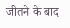जीतने के बाद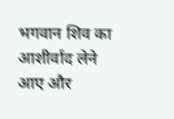भगवान शिव का आशीर्वाद लेने आए और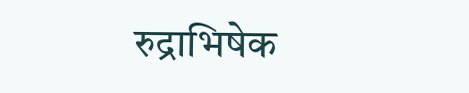रुद्राभिषेक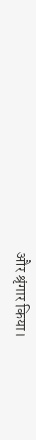और श्रृंगार किया।